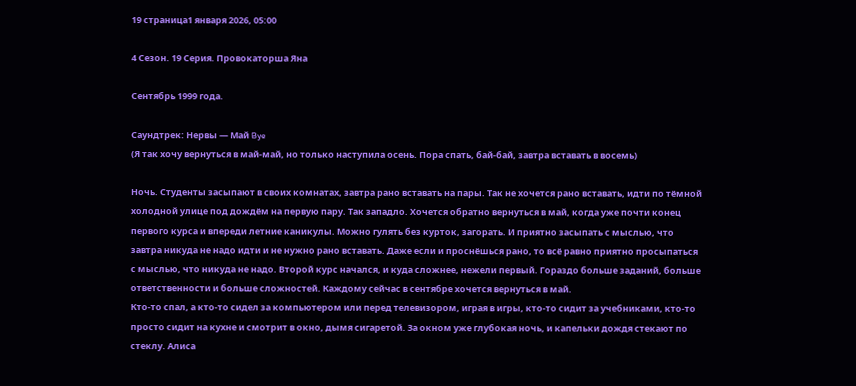19 страница1 января 2026, 05:00

4 Сезон. 19 Серия. Провокаторша Яна

Сентябрь 1999 года.

Саундтрек: Нервы — Май Bye
(Я так хочу вернуться в май-май, но только наступила осень. Пора спать, бай-бай, завтра вставать в восемь)

Ночь. Студенты засыпают в своих комнатах, завтра рано вставать на пары. Так не хочется рано вставать, идти по тёмной холодной улице под дождём на первую пару. Так западло. Хочется обратно вернуться в май, когда уже почти конец первого курса и впереди летние каникулы. Можно гулять без курток, загорать. И приятно засыпать с мыслью, что завтра никуда не надо идти и не нужно рано вставать. Даже если и проснёшься рано, то всё равно приятно просыпаться с мыслью, что никуда не надо. Второй курс начался, и куда сложнее, нежели первый. Гораздо больше заданий, больше ответственности и больше сложностей. Каждому сейчас в сентябре хочется вернуться в май.
Кто-то спал, а кто-то сидел за компьютером или перед телевизором, играя в игры, кто-то сидит за учебниками, кто-то просто сидит на кухне и смотрит в окно, дымя сигаретой. За окном уже глубокая ночь, и капельки дождя стекают по стеклу. Алиса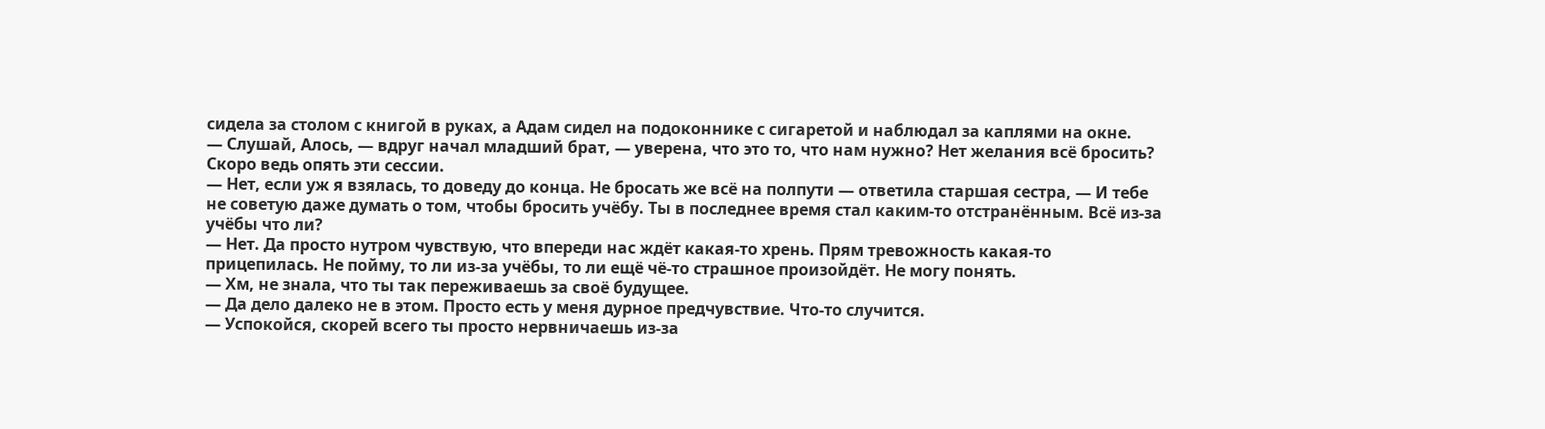сидела за столом с книгой в руках, а Адам сидел на подоконнике с сигаретой и наблюдал за каплями на окне.
— Слушай, Алось, — вдруг начал младший брат, — уверена, что это то, что нам нужно? Нет желания всё бросить? Скоро ведь опять эти сессии.
— Нет, если уж я взялась, то доведу до конца. Не бросать же всё на полпути — ответила старшая сестра, — И тебе не советую даже думать о том, чтобы бросить учёбу. Ты в последнее время стал каким-то отстранённым. Всё из-за учёбы что ли?
— Нет. Да просто нутром чувствую, что впереди нас ждёт какая-то хрень. Прям тревожность какая-то прицепилась. Не пойму, то ли из-за учёбы, то ли ещё чё-то страшное произойдёт. Не могу понять.
— Хм, не знала, что ты так переживаешь за своё будущее.
— Да дело далеко не в этом. Просто есть у меня дурное предчувствие. Что-то случится.
— Успокойся, скорей всего ты просто нервничаешь из-за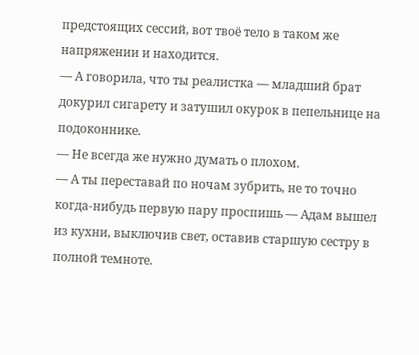предстоящих сессий, вот твоё тело в таком же напряжении и находится.
— А говорила, что ты реалистка — младший брат докурил сигарету и затушил окурок в пепельнице на подоконнике.
— Не всегда же нужно думать о плохом.
— А ты переставай по ночам зубрить, не то точно когда-нибудь первую пару проспишь — Адам вышел из кухни, выключив свет, оставив старшую сестру в полной темноте.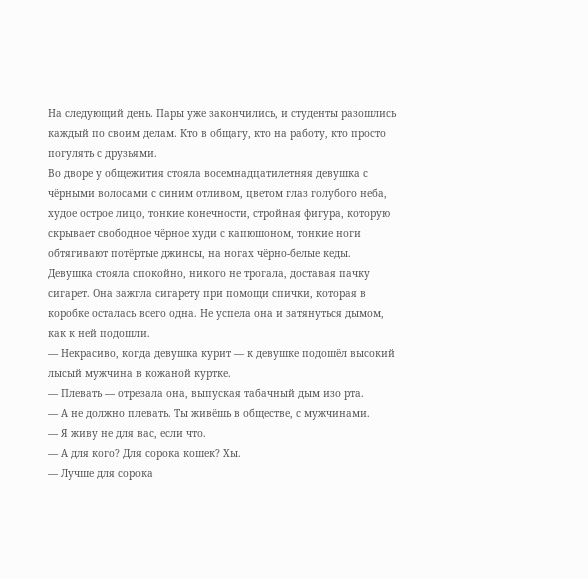На следующий день. Пары уже закончились, и студенты разошлись каждый по своим делам. Кто в общагу, кто на работу, кто просто погулять с друзьями.
Во дворе у общежития стояла восемнадцатилетняя девушка с чёрными волосами с синим отливом, цветом глаз голубого неба, худое острое лицо, тонкие конечности, стройная фигура, которую скрывает свободное чёрное худи с капюшоном, тонкие ноги обтягивают потёртые джинсы, на ногах чёрно-белые кеды. Девушка стояла спокойно, никого не трогала, доставая пачку сигарет. Она зажгла сигарету при помощи спички, которая в коробке осталась всего одна. Не успела она и затянуться дымом, как к ней подошли.
— Некрасиво, когда девушка курит — к девушке подошёл высокий лысый мужчина в кожаной куртке.
— Плевать — отрезала она, выпуская табачный дым изо рта.
— А не должно плевать. Ты живёшь в обществе, с мужчинами.
— Я живу не для вас, если что.
— А для кого? Для сорока кошек? Хы.
— Лучше для сорока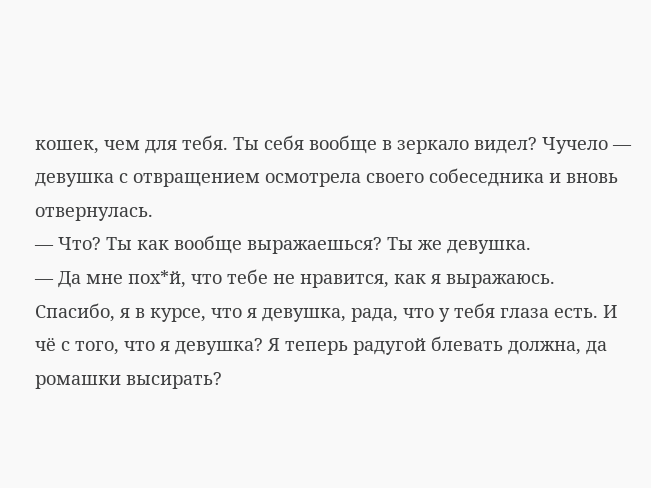кошек, чем для тебя. Ты себя вообще в зеркало видел? Чучело — девушка с отвращением осмотрела своего собеседника и вновь отвернулась.
— Что? Ты как вообще выражаешься? Ты же девушка.
— Да мне пох*й, что тебе не нравится, как я выражаюсь. Спасибо, я в курсе, что я девушка, рада, что у тебя глаза есть. И чё с того, что я девушка? Я теперь радугой блевать должна, да ромашки высирать?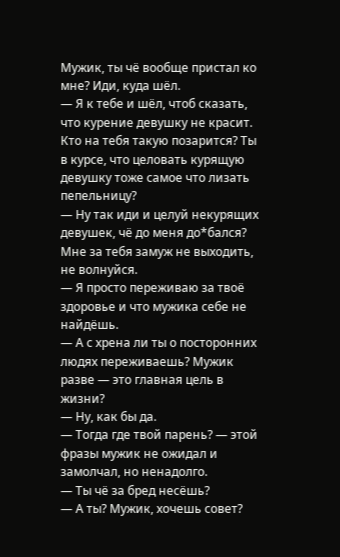Мужик, ты чё вообще пристал ко мне? Иди, куда шёл.
— Я к тебе и шёл, чтоб сказать, что курение девушку не красит. Кто на тебя такую позарится? Ты в курсе, что целовать курящую девушку тоже самое что лизать пепельницу?
— Ну так иди и целуй некурящих девушек, чё до меня до*бался? Мне за тебя замуж не выходить, не волнуйся.
— Я просто переживаю за твоё здоровье и что мужика себе не найдёшь.
— А с хрена ли ты о посторонних людях переживаешь? Мужик разве — это главная цель в жизни?
— Ну, как бы да.
— Тогда где твой парень? — этой фразы мужик не ожидал и замолчал, но ненадолго.
— Ты чё за бред несёшь?
— А ты? Мужик, хочешь совет?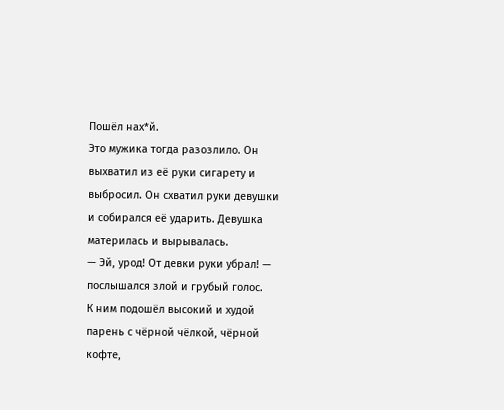Пошёл нах*й.
Это мужика тогда разозлило. Он выхватил из её руки сигарету и выбросил. Он схватил руки девушки и собирался её ударить. Девушка материлась и вырывалась.
— Эй, урод! От девки руки убрал! — послышался злой и грубый голос.
К ним подошёл высокий и худой парень с чёрной чёлкой, чёрной кофте,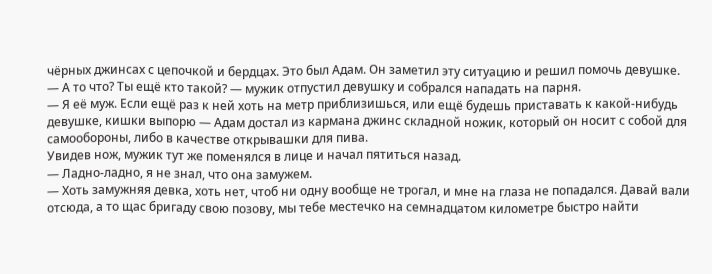чёрных джинсах с цепочкой и бердцах. Это был Адам. Он заметил эту ситуацию и решил помочь девушке.
— А то что? Ты ещё кто такой? — мужик отпустил девушку и собрался нападать на парня.
— Я её муж. Если ещё раз к ней хоть на метр приблизишься, или ещё будешь приставать к какой-нибудь девушке, кишки выпорю — Адам достал из кармана джинс складной ножик, который он носит с собой для самообороны, либо в качестве открывашки для пива.
Увидев нож, мужик тут же поменялся в лице и начал пятиться назад.
— Ладно-ладно, я не знал, что она замужем.
— Хоть замужняя девка, хоть нет, чтоб ни одну вообще не трогал, и мне на глаза не попадался. Давай вали отсюда, а то щас бригаду свою позову, мы тебе местечко на семнадцатом километре быстро найти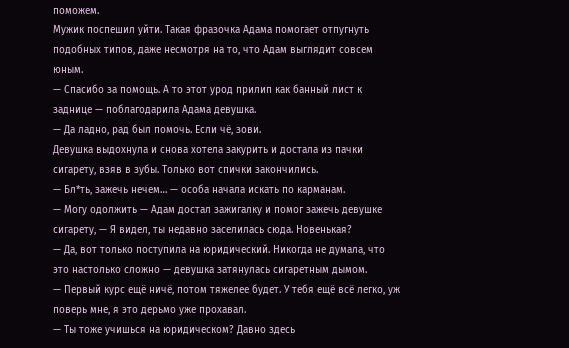поможем.
Мужик поспешил уйти. Такая фразочка Адама помогает отпугнуть подобных типов, даже несмотря на то, что Адам выглядит совсем юным.
— Спасибо за помощь. А то этот урод прилип как банный лист к заднице — поблагодарила Адама девушка.
— Да ладно, рад был помочь. Если чё, зови.
Девушка выдохнула и снова хотела закурить и достала из пачки сигарету, взяв в зубы. Только вот спички закончились.
— Бл*ть, зажечь нечем… — особа начала искать по карманам.
— Могу одолжить — Адам достал зажигалку и помог зажечь девушке сигарету, — Я видел, ты недавно заселилась сюда. Новенькая?
— Да, вот только поступила на юридический. Никогда не думала, что это настолько сложно — девушка затянулась сигаретным дымом.
— Первый курс ещё ничё, потом тяжелее будет. У тебя ещё всё легко, уж поверь мне, я это дерьмо уже прохавал.
— Ты тоже учишься на юридическом? Давно здесь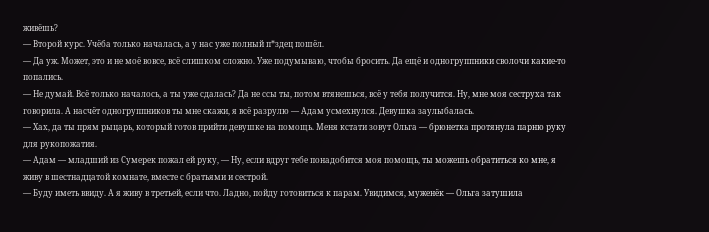живёшь?
— Второй курс. Учёба только началась, а у нас уже полный п*здец пошёл.
— Да уж. Может, это и не моё вовсе, всё слишком сложно. Уже подумываю, чтобы бросить. Да ещё и одногруппники сволочи какие-то попались.
— Не думай. Всё только началось, а ты уже сдалась? Да не ссы ты, потом втянешься, всё у тебя получится. Ну, мне моя сеструха так говорила. А насчёт одногруппников ты мне скажи, я всё разрулю — Адам усмехнулся. Девушка заулыбалась.
— Хах, да ты прям рыцарь, который готов прийти девушке на помощь. Меня кстати зовут Ольга — брюнетка протянула парню руку для рукопожатия.
— Адам — младший из Сумерек пожал ей руку, — Ну, если вдруг тебе понадобится моя помощь, ты можешь обратиться ко мне, я живу в шестнадцатой комнате, вместе с братьями и сестрой.
— Буду иметь ввиду. А я живу в третьей, если что. Ладно, пойду готовиться к парам. Увидимся, муженёк — Ольга затушила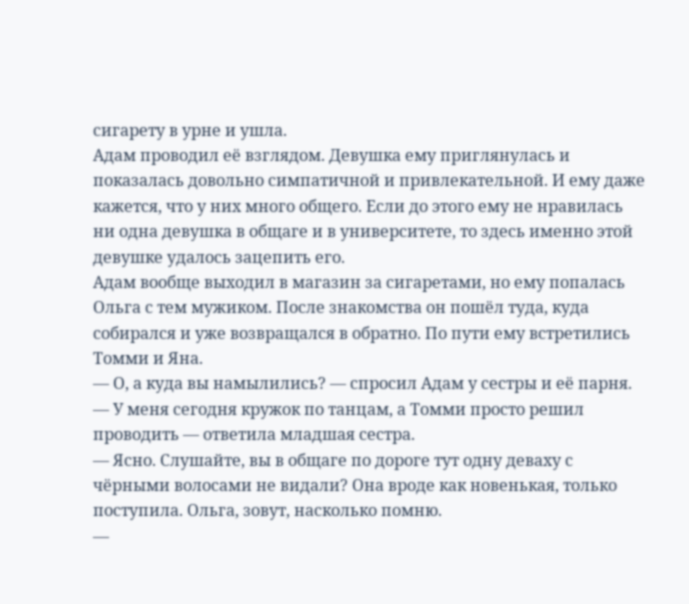сигарету в урне и ушла.
Адам проводил её взглядом. Девушка ему приглянулась и показалась довольно симпатичной и привлекательной. И ему даже кажется, что у них много общего. Если до этого ему не нравилась ни одна девушка в общаге и в университете, то здесь именно этой девушке удалось зацепить его.
Адам вообще выходил в магазин за сигаретами, но ему попалась Ольга с тем мужиком. После знакомства он пошёл туда, куда собирался и уже возвращался в обратно. По пути ему встретились Томми и Яна.
— О, а куда вы намылились? — спросил Адам у сестры и её парня.
— У меня сегодня кружок по танцам, а Томми просто решил проводить — ответила младшая сестра.
— Ясно. Слушайте, вы в общаге по дороге тут одну деваху с чёрными волосами не видали? Она вроде как новенькая, только поступила. Ольга, зовут, насколько помню.
—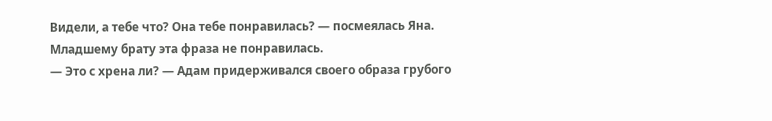Видели, а тебе что? Она тебе понравилась? — посмеялась Яна.
Младшему брату эта фраза не понравилась.
— Это с хрена ли? — Адам придерживался своего образа грубого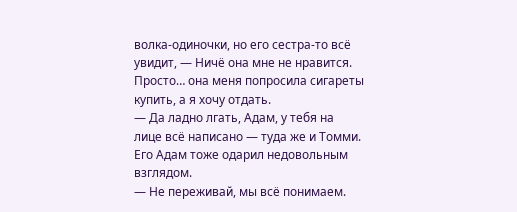волка-одиночки, но его сестра-то всё увидит, — Ничё она мне не нравится. Просто… она меня попросила сигареты купить, а я хочу отдать.
— Да ладно лгать, Адам, у тебя на лице всё написано — туда же и Томми. Его Адам тоже одарил недовольным взглядом.
— Не переживай, мы всё понимаем.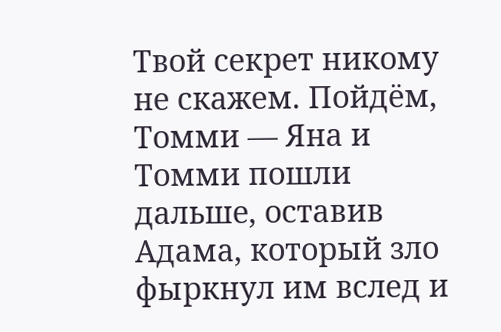Твой секрет никому не скажем. Пойдём, Томми — Яна и Томми пошли дальше, оставив Адама, который зло фыркнул им вслед и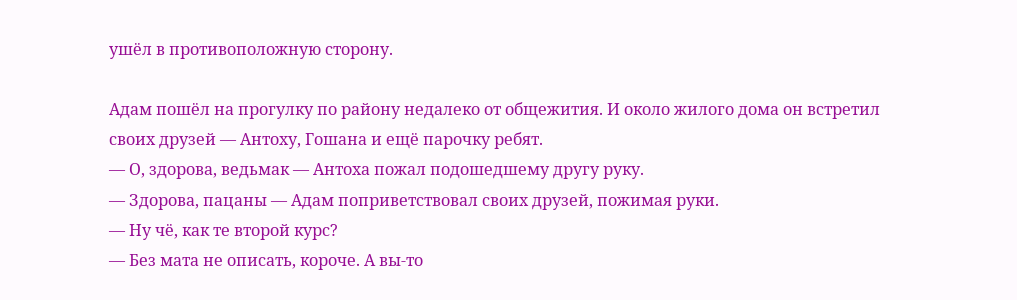ушёл в противоположную сторону.

Адам пошёл на прогулку по району недалеко от общежития. И около жилого дома он встретил своих друзей — Антоху, Гошана и ещё парочку ребят.
— О, здорова, ведьмак — Антоха пожал подошедшему другу руку.
— Здорова, пацаны — Адам поприветствовал своих друзей, пожимая руки.
— Ну чё, как те второй курс?
— Без мата не описать, короче. А вы-то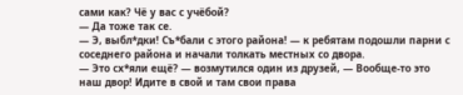сами как? Чё у вас с учёбой?
— Да тоже так се.
— Э, выбл*дки! Съ*бали с этого района! — к ребятам подошли парни с соседнего района и начали толкать местных со двора.
— Это сх*яли ещё? — возмутился один из друзей, — Вообще-то это наш двор! Идите в свой и там свои права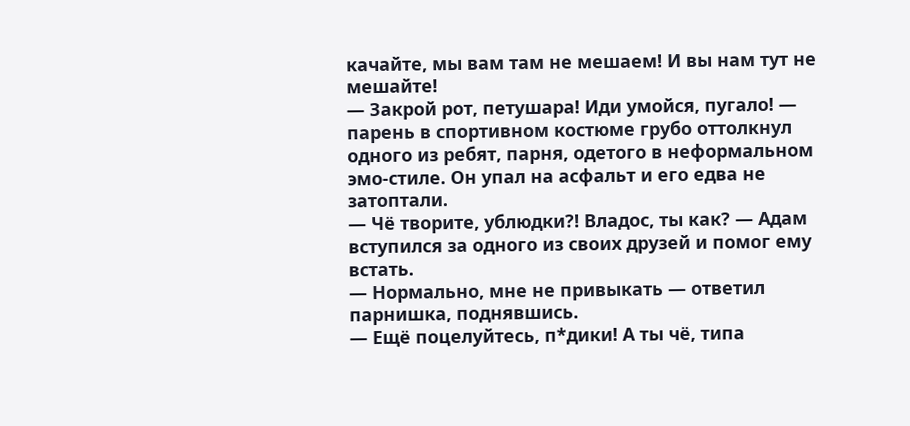качайте, мы вам там не мешаем! И вы нам тут не мешайте!
— Закрой рот, петушара! Иди умойся, пугало! — парень в спортивном костюме грубо оттолкнул одного из ребят, парня, одетого в неформальном эмо-стиле. Он упал на асфальт и его едва не затоптали.
— Чё творите, ублюдки?! Владос, ты как? — Адам вступился за одного из своих друзей и помог ему встать.
— Нормально, мне не привыкать — ответил парнишка, поднявшись.
— Ещё поцелуйтесь, п*дики! А ты чё, типа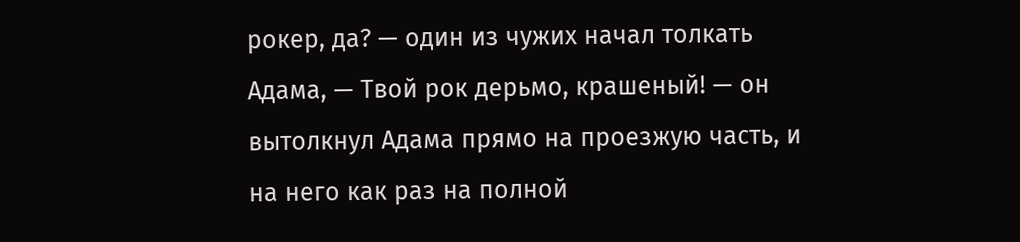рокер, да? — один из чужих начал толкать Адама, — Твой рок дерьмо, крашеный! — он вытолкнул Адама прямо на проезжую часть, и на него как раз на полной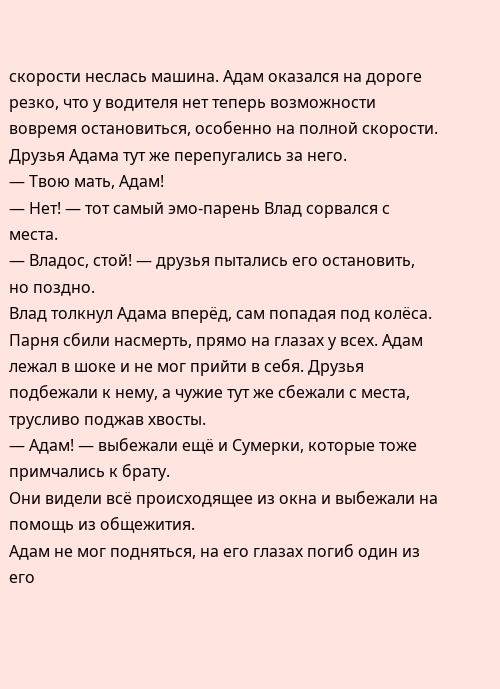скорости неслась машина. Адам оказался на дороге резко, что у водителя нет теперь возможности вовремя остановиться, особенно на полной скорости. Друзья Адама тут же перепугались за него.
— Твою мать, Адам!
— Нет! — тот самый эмо-парень Влад сорвался с места.
— Владос, стой! — друзья пытались его остановить, но поздно.
Влад толкнул Адама вперёд, сам попадая под колёса.
Парня сбили насмерть, прямо на глазах у всех. Адам лежал в шоке и не мог прийти в себя. Друзья подбежали к нему, а чужие тут же сбежали с места, трусливо поджав хвосты.
— Адам! — выбежали ещё и Сумерки, которые тоже примчались к брату.
Они видели всё происходящее из окна и выбежали на помощь из общежития.
Адам не мог подняться, на его глазах погиб один из его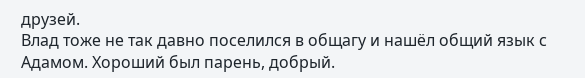друзей.
Влад тоже не так давно поселился в общагу и нашёл общий язык с Адамом. Хороший был парень, добрый.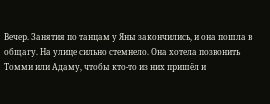Вечер. Занятия по танцам у Яны закончились, и она пошла в общагу. На улице сильно стемнело. Она хотела позвонить Томми или Адаму, чтобы кто-то из них пришёл и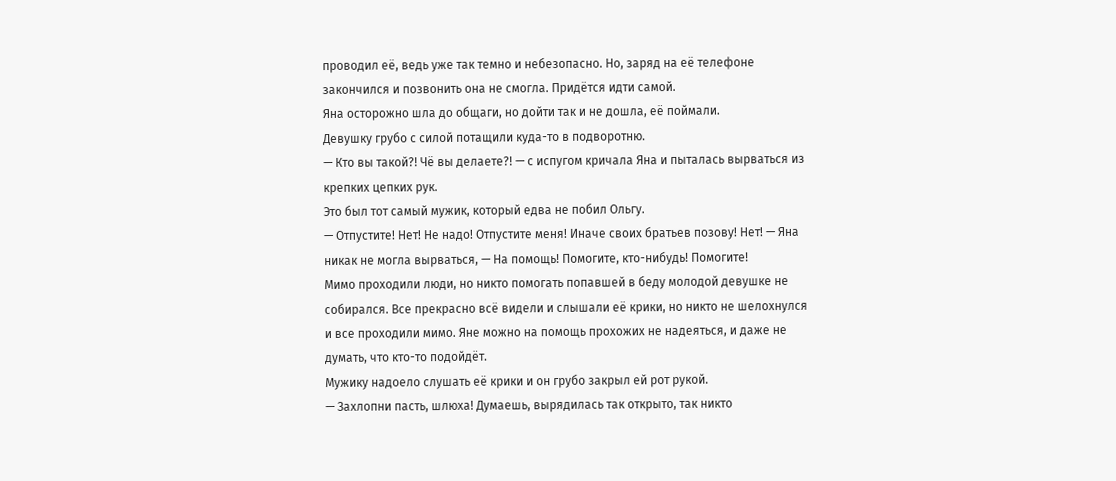проводил её, ведь уже так темно и небезопасно. Но, заряд на её телефоне закончился и позвонить она не смогла. Придётся идти самой.
Яна осторожно шла до общаги, но дойти так и не дошла, её поймали.
Девушку грубо с силой потащили куда-то в подворотню.
— Кто вы такой?! Чё вы делаете?! — с испугом кричала Яна и пыталась вырваться из крепких цепких рук.
Это был тот самый мужик, который едва не побил Ольгу.
— Отпустите! Нет! Не надо! Отпустите меня! Иначе своих братьев позову! Нет! — Яна никак не могла вырваться, — На помощь! Помогите, кто-нибудь! Помогите!
Мимо проходили люди, но никто помогать попавшей в беду молодой девушке не собирался. Все прекрасно всё видели и слышали её крики, но никто не шелохнулся и все проходили мимо. Яне можно на помощь прохожих не надеяться, и даже не думать, что кто-то подойдёт.
Мужику надоело слушать её крики и он грубо закрыл ей рот рукой.
— Захлопни пасть, шлюха! Думаешь, вырядилась так открыто, так никто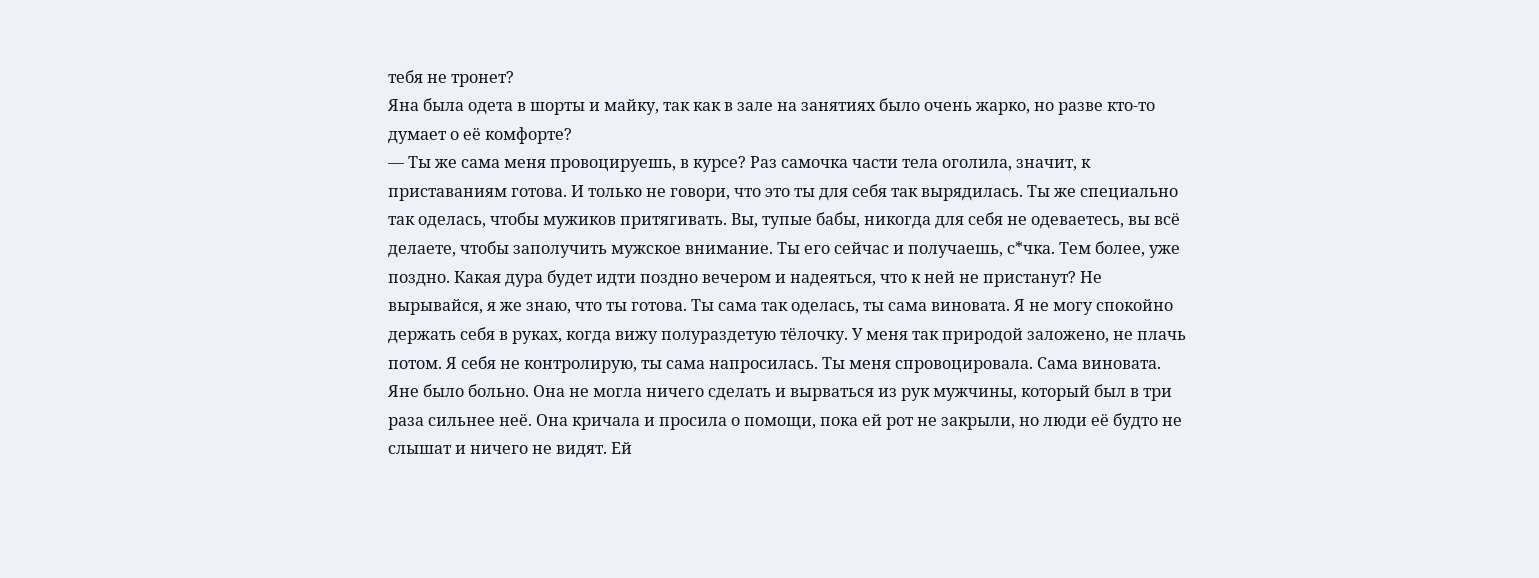тебя не тронет?
Яна была одета в шорты и майку, так как в зале на занятиях было очень жарко, но разве кто-то думает о её комфорте?
— Ты же сама меня провоцируешь, в курсе? Раз самочка части тела оголила, значит, к приставаниям готова. И только не говори, что это ты для себя так вырядилась. Ты же специально так оделась, чтобы мужиков притягивать. Вы, тупые бабы, никогда для себя не одеваетесь, вы всё делаете, чтобы заполучить мужское внимание. Ты его сейчас и получаешь, с*чка. Тем более, уже поздно. Какая дура будет идти поздно вечером и надеяться, что к ней не пристанут? Не вырывайся, я же знаю, что ты готова. Ты сама так оделась, ты сама виновата. Я не могу спокойно держать себя в руках, когда вижу полураздетую тёлочку. У меня так природой заложено, не плачь потом. Я себя не контролирую, ты сама напросилась. Ты меня спровоцировала. Сама виновата.
Яне было больно. Она не могла ничего сделать и вырваться из рук мужчины, который был в три раза сильнее неё. Она кричала и просила о помощи, пока ей рот не закрыли, но люди её будто не слышат и ничего не видят. Ей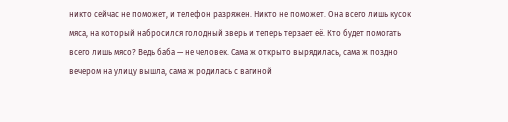никто сейчас не поможет, и телефон разряжен. Никто не поможет. Она всего лишь кусок мяса, на который набросился голодный зверь и теперь терзает её. Кто будет помогать всего лишь мясо? Ведь баба — не человек. Сама ж открыто вырядилась, сама ж поздно вечером на улицу вышла, сама ж родилась с вагиной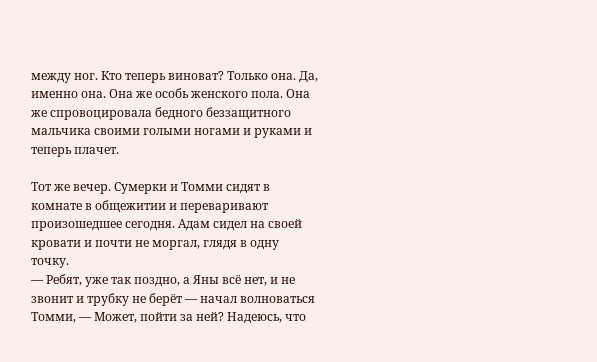между ног. Кто теперь виноват? Только она. Да, именно она. Она же особь женского пола. Она же спровоцировала бедного беззащитного мальчика своими голыми ногами и руками и теперь плачет.

Тот же вечер. Сумерки и Томми сидят в комнате в общежитии и переваривают произошедшее сегодня. Адам сидел на своей кровати и почти не моргал, глядя в одну точку.
— Ребят, уже так поздно, а Яны всё нет, и не звонит и трубку не берёт — начал волноваться Томми, — Может, пойти за ней? Надеюсь, что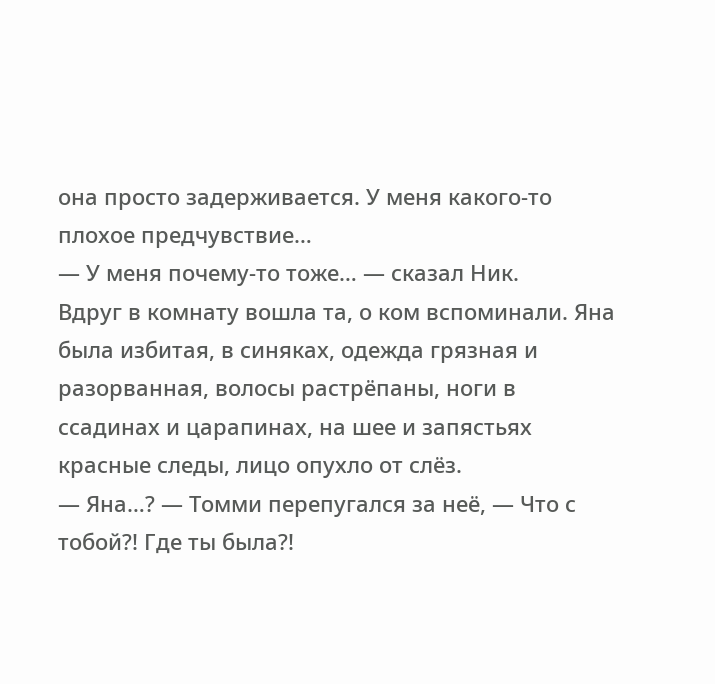она просто задерживается. У меня какого-то плохое предчувствие…
— У меня почему-то тоже… — сказал Ник.
Вдруг в комнату вошла та, о ком вспоминали. Яна была избитая, в синяках, одежда грязная и разорванная, волосы растрёпаны, ноги в ссадинах и царапинах, на шее и запястьях красные следы, лицо опухло от слёз.
— Яна…? — Томми перепугался за неё, — Что с тобой?! Где ты была?!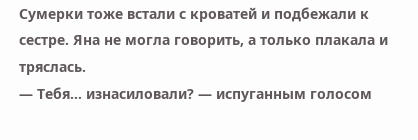Сумерки тоже встали с кроватей и подбежали к сестре. Яна не могла говорить, а только плакала и тряслась.
— Тебя… изнасиловали? — испуганным голосом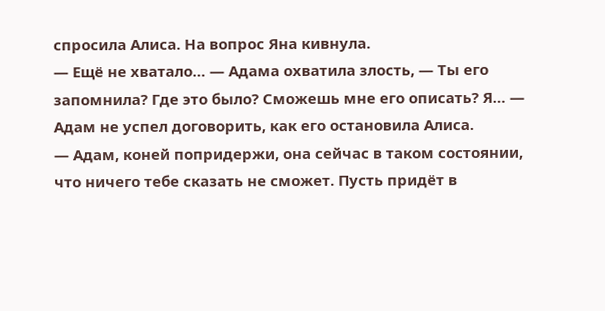спросила Алиса. На вопрос Яна кивнула.
— Ещё не хватало… — Адама охватила злость, — Ты его запомнила? Где это было? Сможешь мне его описать? Я… — Адам не успел договорить, как его остановила Алиса.
— Адам, коней попридержи, она сейчас в таком состоянии, что ничего тебе сказать не сможет. Пусть придёт в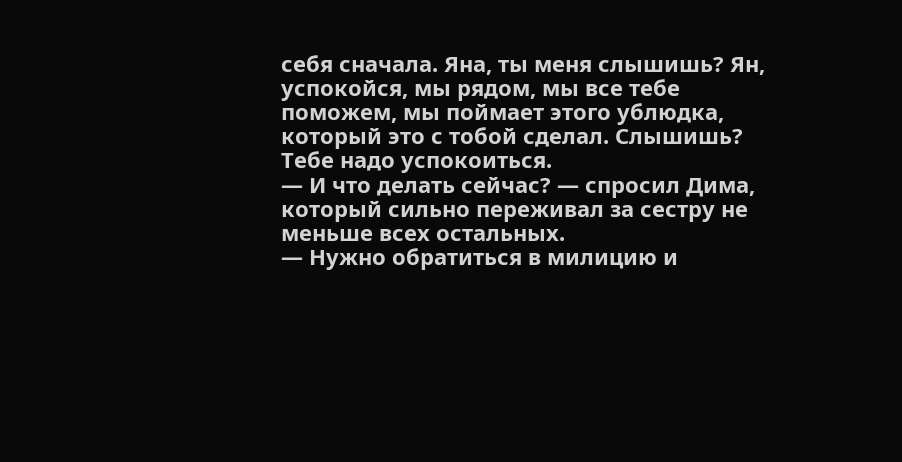себя сначала. Яна, ты меня слышишь? Ян, успокойся, мы рядом, мы все тебе поможем, мы поймает этого ублюдка, который это с тобой сделал. Слышишь? Тебе надо успокоиться.
— И что делать сейчас? — спросил Дима, который сильно переживал за сестру не меньше всех остальных.
— Нужно обратиться в милицию и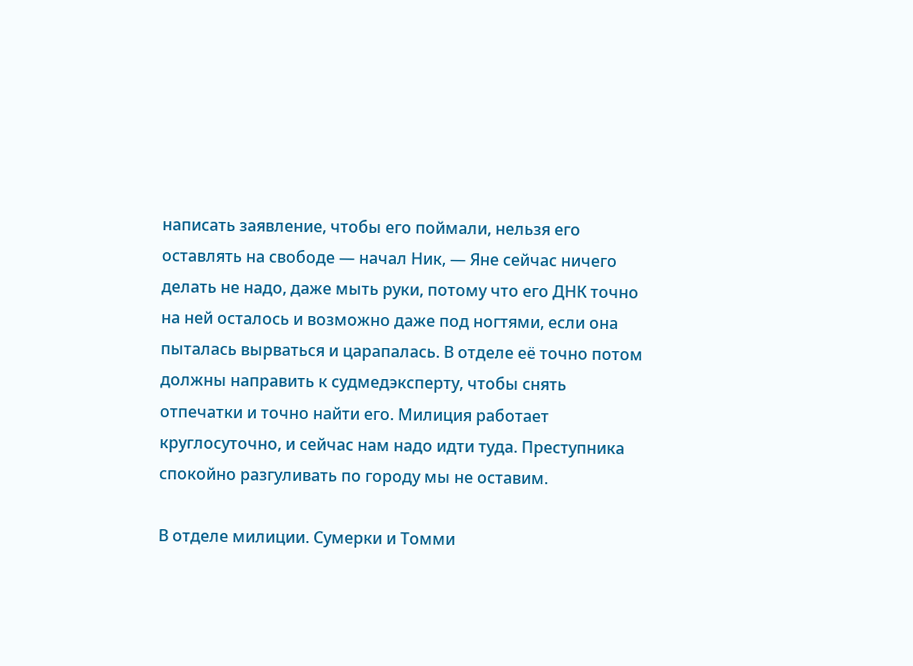написать заявление, чтобы его поймали, нельзя его оставлять на свободе — начал Ник, — Яне сейчас ничего делать не надо, даже мыть руки, потому что его ДНК точно на ней осталось и возможно даже под ногтями, если она пыталась вырваться и царапалась. В отделе её точно потом должны направить к судмедэксперту, чтобы снять отпечатки и точно найти его. Милиция работает круглосуточно, и сейчас нам надо идти туда. Преступника спокойно разгуливать по городу мы не оставим.

В отделе милиции. Сумерки и Томми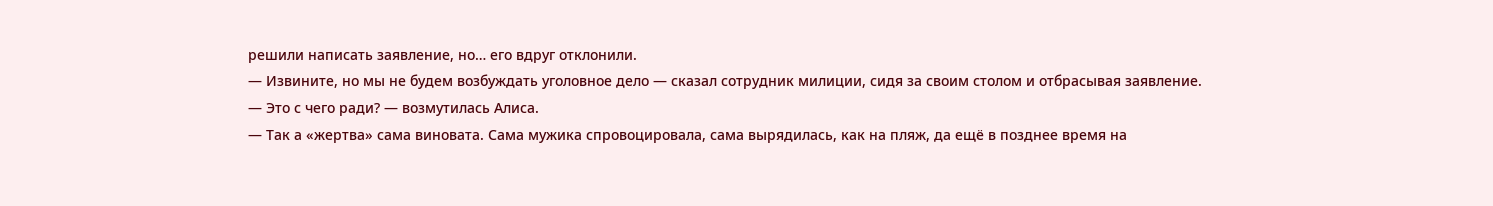решили написать заявление, но… его вдруг отклонили.
— Извините, но мы не будем возбуждать уголовное дело — сказал сотрудник милиции, сидя за своим столом и отбрасывая заявление.
— Это с чего ради? — возмутилась Алиса.
— Так а «жертва» сама виновата. Сама мужика спровоцировала, сама вырядилась, как на пляж, да ещё в позднее время на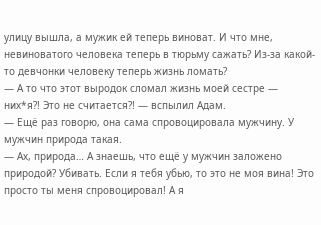улицу вышла, а мужик ей теперь виноват. И что мне, невиноватого человека теперь в тюрьму сажать? Из-за какой-то девчонки человеку теперь жизнь ломать?
— А то что этот выродок сломал жизнь моей сестре — них*я?! Это не считается?! — вспылил Адам.
— Ещё раз говорю, она сама спровоцировала мужчину. У мужчин природа такая.
— Ах, природа… А знаешь, что ещё у мужчин заложено природой? Убивать. Если я тебя убью, то это не моя вина! Это просто ты меня спровоцировал! А я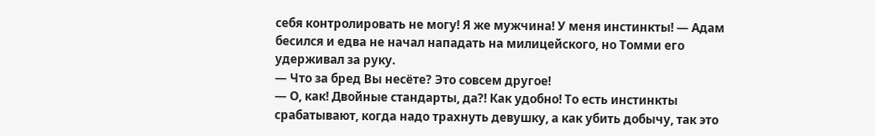себя контролировать не могу! Я же мужчина! У меня инстинкты! — Адам бесился и едва не начал нападать на милицейского, но Томми его удерживал за руку.
— Что за бред Вы несёте? Это совсем другое!
— О, как! Двойные стандарты, да?! Как удобно! То есть инстинкты срабатывают, когда надо трахнуть девушку, а как убить добычу, так это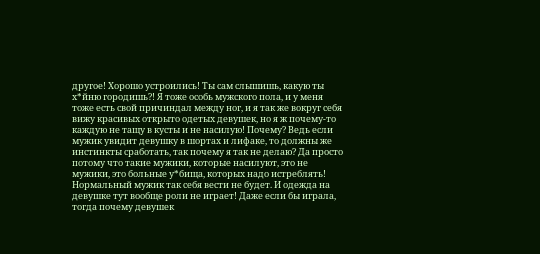другое! Хорошо устроились! Ты сам слышишь, какую ты х*йню городишь?! Я тоже особь мужского пола, и у меня тоже есть свой причиндал между ног, и я так же вокруг себя вижу красивых открыто одетых девушек, но я ж почему-то каждую не тащу в кусты и не насилую! Почему? Ведь если мужик увидит девушку в шортах и лифаке, то должны же инстинкты сработать, так почему я так не делаю? Да просто потому что такие мужики, которые насилуют, это не мужики, это больные у*бища, которых надо истреблять! Нормальный мужик так себя вести не будет. И одежда на девушке тут вообще роли не играет! Даже если бы играла, тогда почему девушек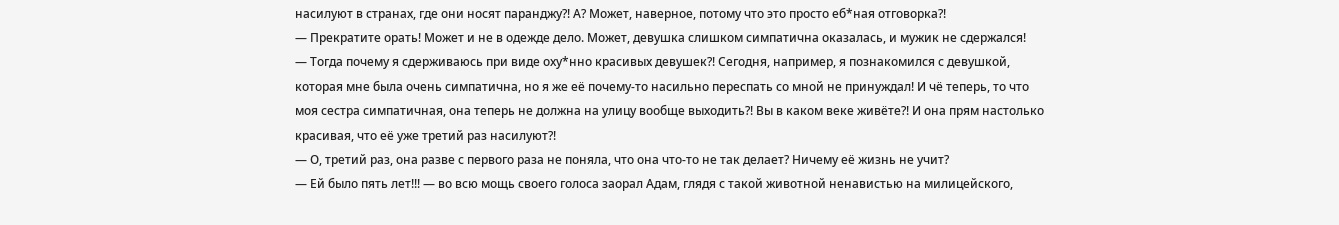насилуют в странах, где они носят паранджу?! А? Может, наверное, потому что это просто еб*ная отговорка?!
— Прекратите орать! Может и не в одежде дело. Может, девушка слишком симпатична оказалась, и мужик не сдержался!
— Тогда почему я сдерживаюсь при виде оху*нно красивых девушек?! Сегодня, например, я познакомился с девушкой, которая мне была очень симпатична, но я же её почему-то насильно переспать со мной не принуждал! И чё теперь, то что моя сестра симпатичная, она теперь не должна на улицу вообще выходить?! Вы в каком веке живёте?! И она прям настолько красивая, что её уже третий раз насилуют?!
— О, третий раз, она разве с первого раза не поняла, что она что-то не так делает? Ничему её жизнь не учит?
— Ей было пять лет!!! — во всю мощь своего голоса заорал Адам, глядя с такой животной ненавистью на милицейского,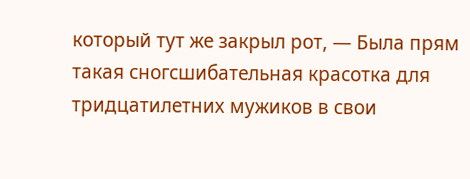который тут же закрыл рот, — Была прям такая сногсшибательная красотка для тридцатилетних мужиков в свои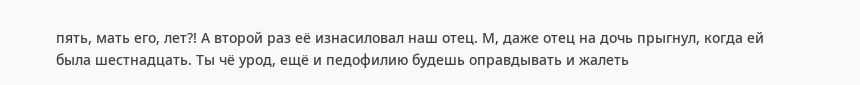пять, мать его, лет?! А второй раз её изнасиловал наш отец. М, даже отец на дочь прыгнул, когда ей была шестнадцать. Ты чё урод, ещё и педофилию будешь оправдывать и жалеть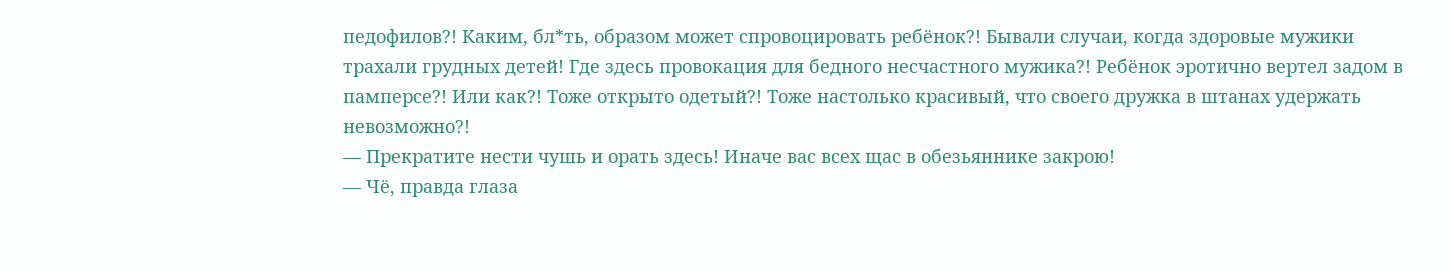педофилов?! Каким, бл*ть, образом может спровоцировать ребёнок?! Бывали случаи, когда здоровые мужики трахали грудных детей! Где здесь провокация для бедного несчастного мужика?! Ребёнок эротично вертел задом в памперсе?! Или как?! Тоже открыто одетый?! Тоже настолько красивый, что своего дружка в штанах удержать невозможно?!
— Прекратите нести чушь и орать здесь! Иначе вас всех щас в обезьяннике закрою!
— Чё, правда глаза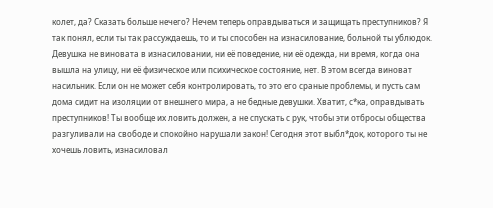колет, да? Сказать больше нечего? Нечем теперь оправдываться и защищать преступников? Я так понял, если ты так рассуждаешь, то и ты способен на изнасилование, больной ты ублюдок. Девушка не виновата в изнасиловании, ни её поведение, ни её одежда, ни время, когда она вышла на улицу, ни её физическое или психическое состояние, нет. В этом всегда виноват насильник. Если он не может себя контролировать, то это его сраные проблемы, и пусть сам дома сидит на изоляции от внешнего мира, а не бедные девушки. Хватит, с*ка, оправдывать преступников! Ты вообще их ловить должен, а не спускать с рук, чтобы эти отбросы общества разгуливали на свободе и спокойно нарушали закон! Сегодня этот выбл*док, которого ты не хочешь ловить, изнасиловал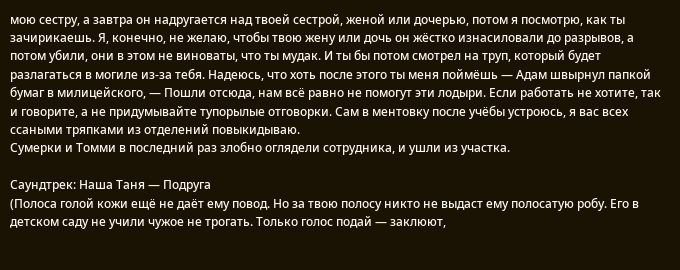мою сестру, а завтра он надругается над твоей сестрой, женой или дочерью, потом я посмотрю, как ты зачирикаешь. Я, конечно, не желаю, чтобы твою жену или дочь он жёстко изнасиловали до разрывов, а потом убили, они в этом не виноваты, что ты мудак. И ты бы потом смотрел на труп, который будет разлагаться в могиле из-за тебя. Надеюсь, что хоть после этого ты меня поймёшь — Адам швырнул папкой бумаг в милицейского, — Пошли отсюда, нам всё равно не помогут эти лодыри. Если работать не хотите, так и говорите, а не придумывайте тупорылые отговорки. Сам в ментовку после учёбы устроюсь, я вас всех ссаными тряпками из отделений повыкидываю.
Сумерки и Томми в последний раз злобно оглядели сотрудника, и ушли из участка.

Саундтрек: Наша Таня — Подруга
(Полоса голой кожи ещё не даёт ему повод. Но за твою полосу никто не выдаст ему полосатую робу. Его в детском саду не учили чужое не трогать. Только голос подай — заклюют,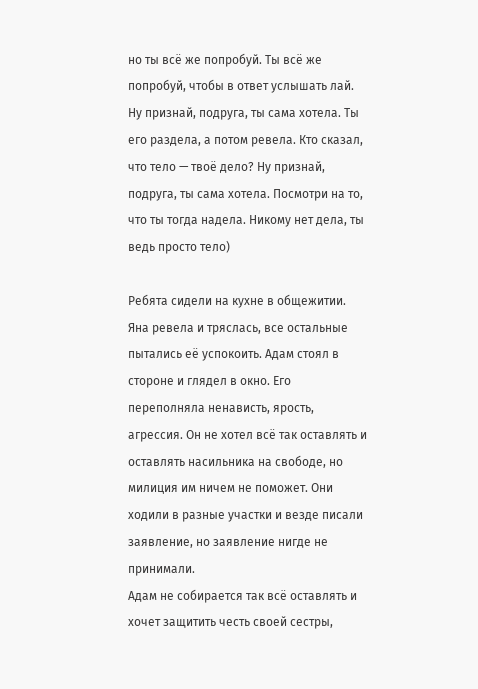но ты всё же попробуй. Ты всё же попробуй, чтобы в ответ услышать лай. Ну признай, подруга, ты сама хотела. Ты его раздела, а потом ревела. Кто сказал, что тело — твоё дело? Ну признай, подруга, ты сама хотела. Посмотри на то, что ты тогда надела. Никому нет дела, ты ведь просто тело)

Ребята сидели на кухне в общежитии. Яна ревела и тряслась, все остальные пытались её успокоить. Адам стоял в стороне и глядел в окно. Его переполняла ненависть, ярость, агрессия. Он не хотел всё так оставлять и оставлять насильника на свободе, но милиция им ничем не поможет. Они ходили в разные участки и везде писали заявление, но заявление нигде не принимали.
Адам не собирается так всё оставлять и хочет защитить честь своей сестры,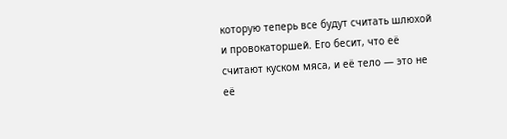которую теперь все будут считать шлюхой и провокаторшей. Его бесит, что её считают куском мяса, и её тело — это не её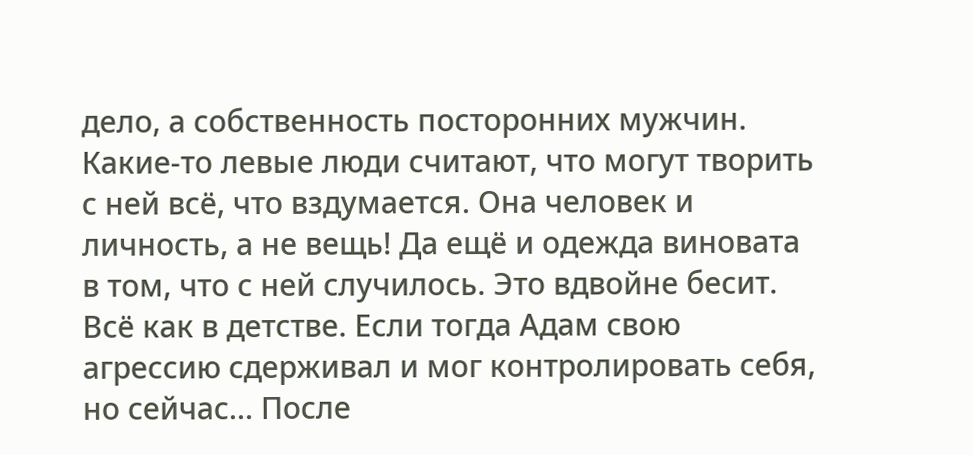дело, а собственность посторонних мужчин. Какие-то левые люди считают, что могут творить с ней всё, что вздумается. Она человек и личность, а не вещь! Да ещё и одежда виновата в том, что с ней случилось. Это вдвойне бесит. Всё как в детстве. Если тогда Адам свою агрессию сдерживал и мог контролировать себя, но сейчас… После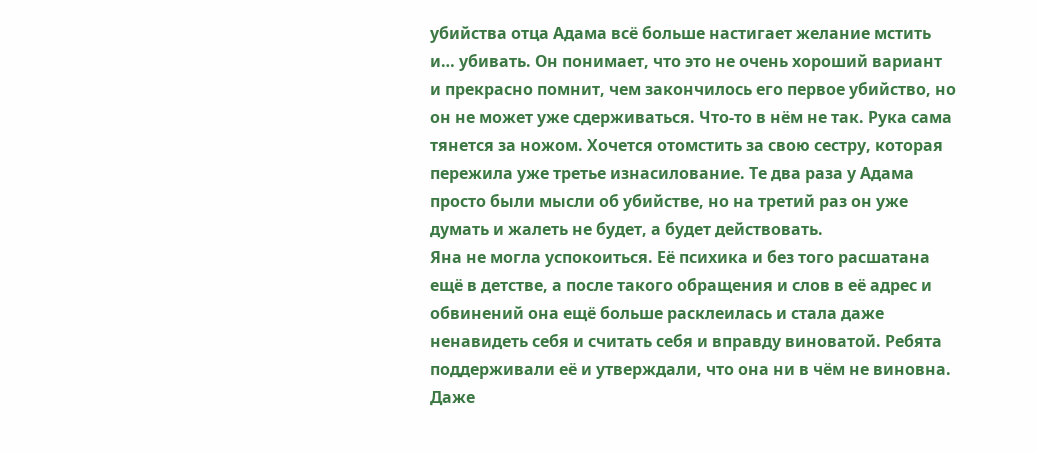убийства отца Адама всё больше настигает желание мстить и… убивать. Он понимает, что это не очень хороший вариант и прекрасно помнит, чем закончилось его первое убийство, но он не может уже сдерживаться. Что-то в нём не так. Рука сама тянется за ножом. Хочется отомстить за свою сестру, которая пережила уже третье изнасилование. Те два раза у Адама просто были мысли об убийстве, но на третий раз он уже думать и жалеть не будет, а будет действовать.
Яна не могла успокоиться. Её психика и без того расшатана ещё в детстве, а после такого обращения и слов в её адрес и обвинений она ещё больше расклеилась и стала даже ненавидеть себя и считать себя и вправду виноватой. Ребята поддерживали её и утверждали, что она ни в чём не виновна. Даже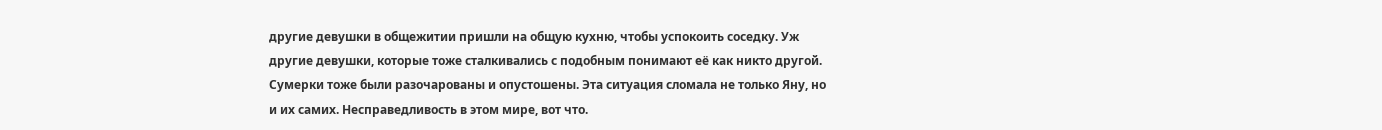другие девушки в общежитии пришли на общую кухню, чтобы успокоить соседку. Уж другие девушки, которые тоже сталкивались с подобным понимают её как никто другой. Сумерки тоже были разочарованы и опустошены. Эта ситуация сломала не только Яну, но и их самих. Несправедливость в этом мире, вот что.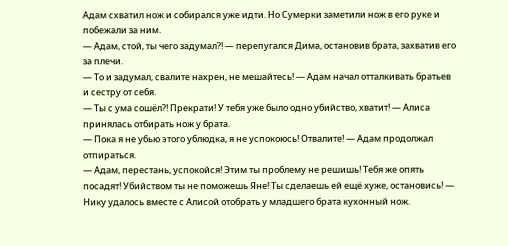Адам схватил нож и собирался уже идти. Но Сумерки заметили нож в его руке и побежали за ним.
— Адам, стой, ты чего задумал?! — перепугался Дима, остановив брата, захватив его за плечи.
— То и задумал, свалите нахрен, не мешайтесь! — Адам начал отталкивать братьев и сестру от себя.
— Ты с ума сошёл?! Прекрати! У тебя уже было одно убийство, хватит! — Алиса принялась отбирать нож у брата.
— Пока я не убью этого ублюдка, я не успокоюсь! Отвалите! — Адам продолжал отпираться.
— Адам, перестань, успокойся! Этим ты проблему не решишь! Тебя же опять посадят! Убийством ты не поможешь Яне! Ты сделаешь ей ещё хуже, остановись! — Нику удалось вместе с Алисой отобрать у младшего брата кухонный нож.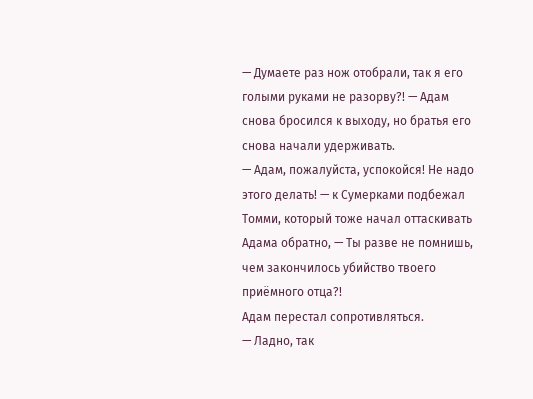— Думаете раз нож отобрали, так я его голыми руками не разорву?! — Адам снова бросился к выходу, но братья его снова начали удерживать.
— Адам, пожалуйста, успокойся! Не надо этого делать! — к Сумерками подбежал Томми, который тоже начал оттаскивать Адама обратно, — Ты разве не помнишь, чем закончилось убийство твоего приёмного отца?!
Адам перестал сопротивляться.
— Ладно, так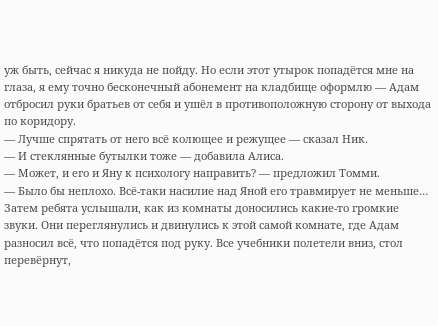уж быть, сейчас я никуда не пойду. Но если этот утырок попадётся мне на глаза, я ему точно бесконечный абонемент на кладбище оформлю — Адам отбросил руки братьев от себя и ушёл в противоположную сторону от выхода по коридору.
— Лучше спрятать от него всё колющее и режущее — сказал Ник.
— И стеклянные бутылки тоже — добавила Алиса.
— Может, и его и Яну к психологу направить? — предложил Томми.
— Было бы неплохо. Всё-таки насилие над Яной его травмирует не меньше…
Затем ребята услышали, как из комнаты доносились какие-то громкие звуки. Они переглянулись и двинулись к этой самой комнате, где Адам разносил всё, что попадётся под руку. Все учебники полетели вниз, стол перевёрнут,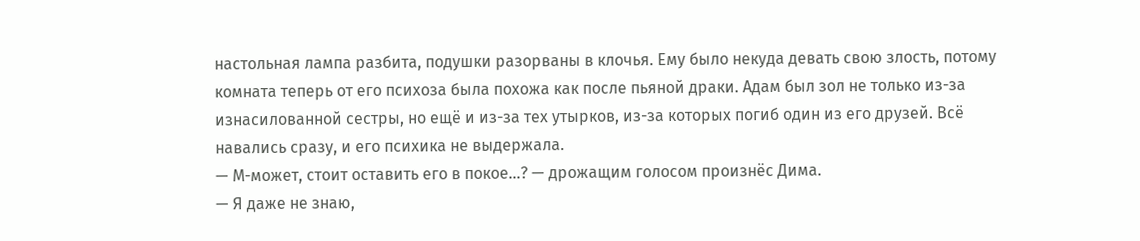настольная лампа разбита, подушки разорваны в клочья. Ему было некуда девать свою злость, потому комната теперь от его психоза была похожа как после пьяной драки. Адам был зол не только из-за изнасилованной сестры, но ещё и из-за тех утырков, из-за которых погиб один из его друзей. Всё навались сразу, и его психика не выдержала.
— М-может, стоит оставить его в покое…? — дрожащим голосом произнёс Дима.
— Я даже не знаю,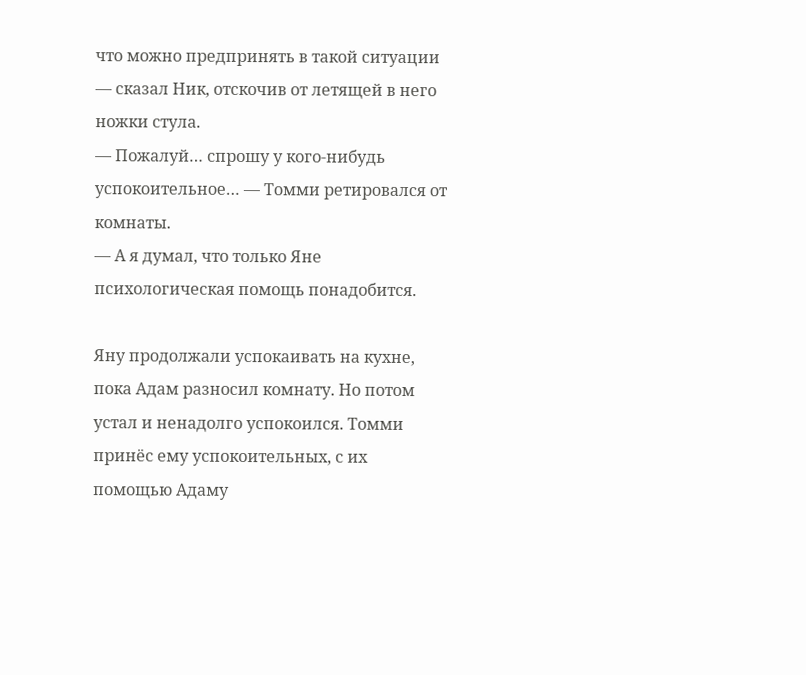что можно предпринять в такой ситуации — сказал Ник, отскочив от летящей в него ножки стула.
— Пожалуй… спрошу у кого-нибудь успокоительное… — Томми ретировался от комнаты.
— А я думал, что только Яне психологическая помощь понадобится.

Яну продолжали успокаивать на кухне, пока Адам разносил комнату. Но потом устал и ненадолго успокоился. Томми принёс ему успокоительных, с их помощью Адаму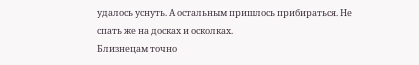удалось уснуть. А остальным пришлось прибираться. Не спать же на досках и осколках.
Близнецам точно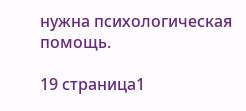нужна психологическая помощь.

19 страница1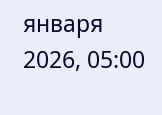января 2026, 05:00